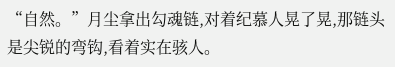“自然。”月尘拿出勾魂链,对着纪慕人晃了晃,那链头是尖锐的弯钩,看着实在骇人。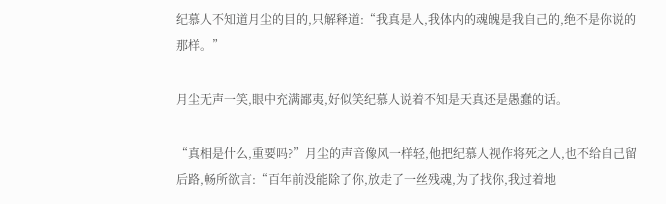纪慕人不知道月尘的目的,只解释道:“我真是人,我体内的魂魄是我自己的,绝不是你说的那样。”

月尘无声一笑,眼中充满鄙夷,好似笑纪慕人说着不知是天真还是愚蠢的话。

“真相是什么,重要吗?”月尘的声音像风一样轻,他把纪慕人视作将死之人,也不给自己留后路,畅所欲言:“百年前没能除了你,放走了一丝残魂,为了找你,我过着地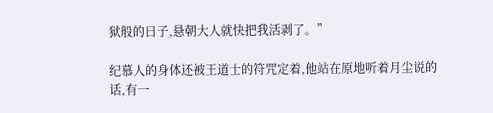狱般的日子,悬朝大人就快把我活剥了。”

纪慕人的身体还被王道士的符咒定着,他站在原地听着月尘说的话,有一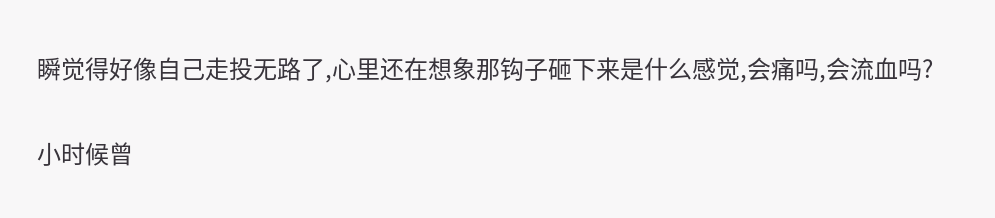瞬觉得好像自己走投无路了,心里还在想象那钩子砸下来是什么感觉,会痛吗,会流血吗?

小时候曾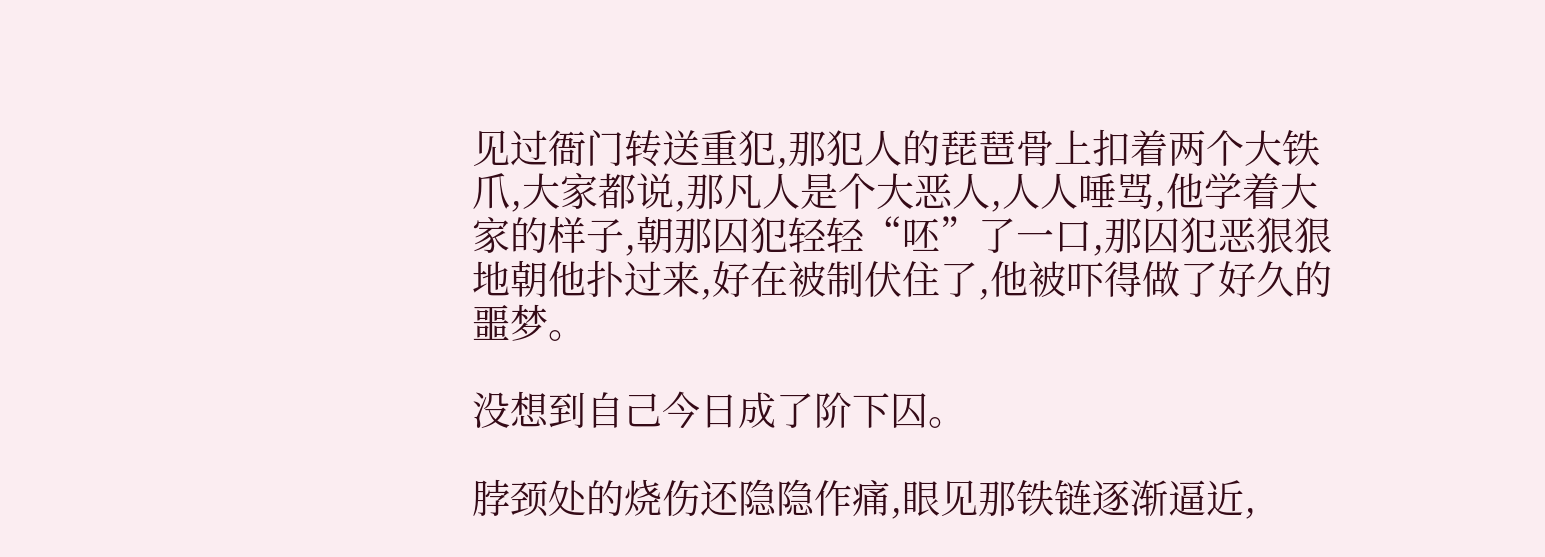见过衙门转送重犯,那犯人的琵琶骨上扣着两个大铁爪,大家都说,那凡人是个大恶人,人人唾骂,他学着大家的样子,朝那囚犯轻轻“呸”了一口,那囚犯恶狠狠地朝他扑过来,好在被制伏住了,他被吓得做了好久的噩梦。

没想到自己今日成了阶下囚。

脖颈处的烧伤还隐隐作痛,眼见那铁链逐渐逼近,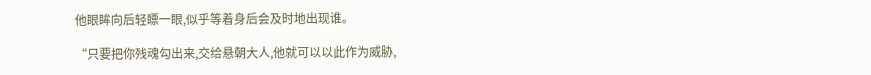他眼眸向后轻瞟一眼,似乎等着身后会及时地出现谁。

“只要把你残魂勾出来,交给悬朝大人,他就可以以此作为威胁,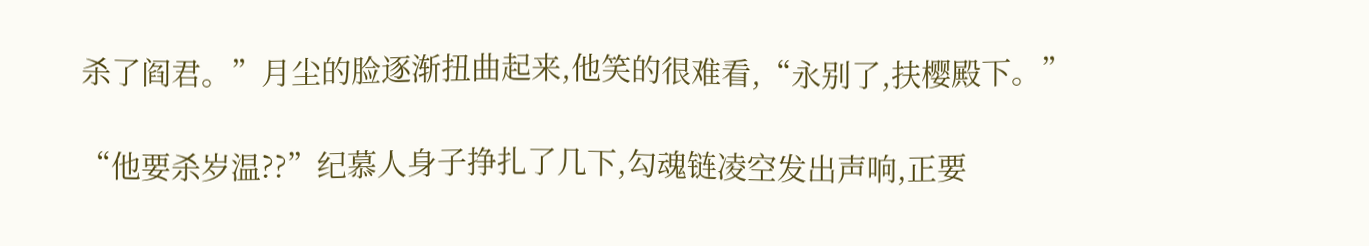杀了阎君。”月尘的脸逐渐扭曲起来,他笑的很难看,“永别了,扶樱殿下。”

“他要杀岁温??”纪慕人身子挣扎了几下,勾魂链凌空发出声响,正要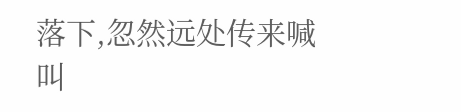落下,忽然远处传来喊叫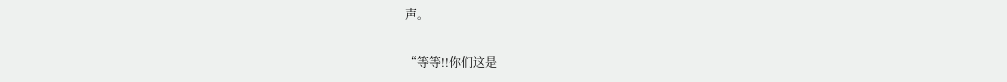声。

“等等!!你们这是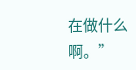在做什么啊。”